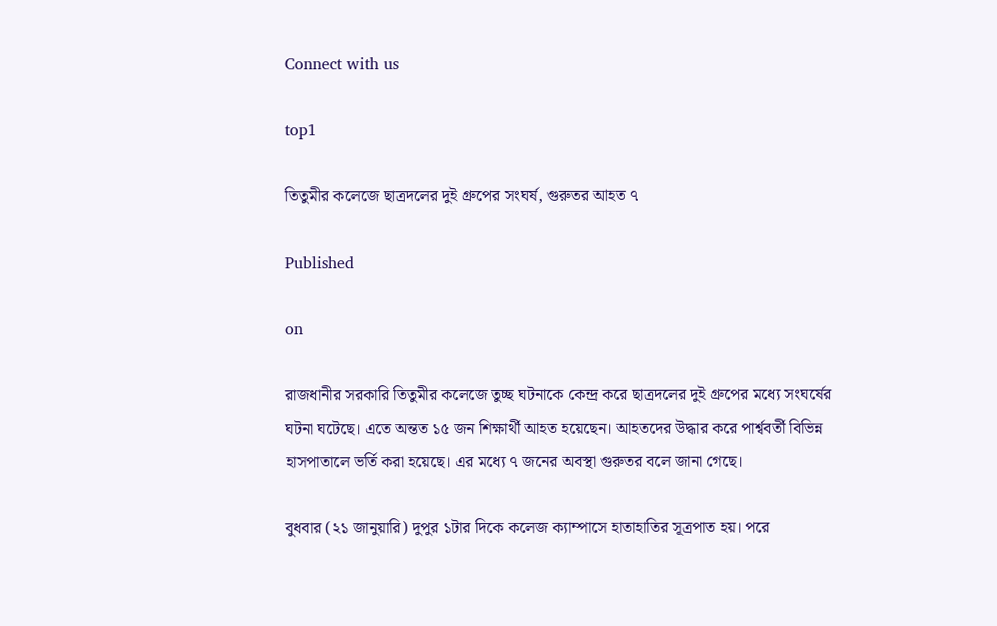Connect with us

top1

তিতুমীর কলেজে ছাত্রদলের দুই গ্রুপের সংঘর্ষ, গুরুতর আহত ৭

Published

on

রাজধানীর সরকারি তিতুমীর কলেজে তুচ্ছ ঘটনাকে কেন্দ্র করে ছাত্রদলের দুই গ্রুপের মধ্যে সংঘর্ষের ঘটনা ঘটেছে। এতে অন্তত ১৫ জন শিক্ষার্থী আহত হয়েছেন। আহতদের উদ্ধার করে পার্শ্ববর্তী বিভিন্ন হাসপাতালে ভর্তি করা হয়েছে। এর মধ্যে ৭ জনের অবস্থা গুরুতর বলে জানা গেছে।

বুধবার (২১ জানুয়ারি) দুপুর ১টার দিকে কলেজ ক্যাম্পাসে হাতাহাতির সূত্রপাত হয়। পরে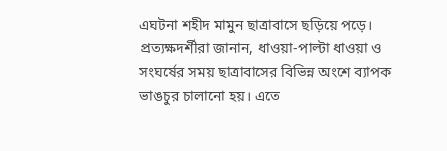এঘটনা শহীদ মামুন ছাত্রাবাসে ছড়িয়ে পড়ে। প্রত্যক্ষদর্শীরা জানান, ধাওয়া-পাল্টা ধাওয়া ও সংঘর্ষের সময় ছাত্রাবাসের বিভিন্ন অংশে ব্যাপক ভাঙচুর চালানো হয়। এতে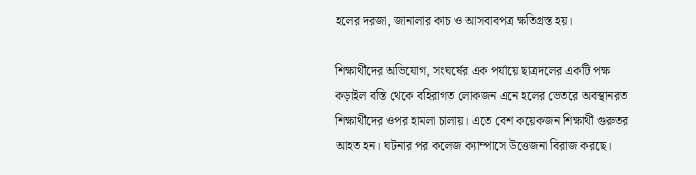হলের দরজা, জানালার কাচ ও আসবাবপত্র ক্ষতিগ্রস্ত হয়।

শিক্ষার্থীদের অভিযোগ, সংঘর্ষের এক পর্যায়ে ছাত্রদলের একটি পক্ষ কড়াইল বস্তি থেকে বহিরাগত লোকজন এনে হলের ভেতরে অবস্থানরত শিক্ষার্থীদের ওপর হামলা চালায়। এতে বেশ কয়েকজন শিক্ষার্থী গুরুতর আহত হন। ঘটনার পর কলেজ ক্যাম্পাসে উত্তেজনা বিরাজ করছে।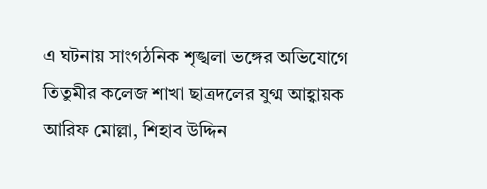এ ঘটনায় সাংগঠনিক শৃঙ্খলা ভঙ্গের অভিযোগে তিতুমীর কলেজ শাখা ছাত্রদলের যুগ্ম আহ্বায়ক আরিফ মোল্লা, শিহাব উদ্দিন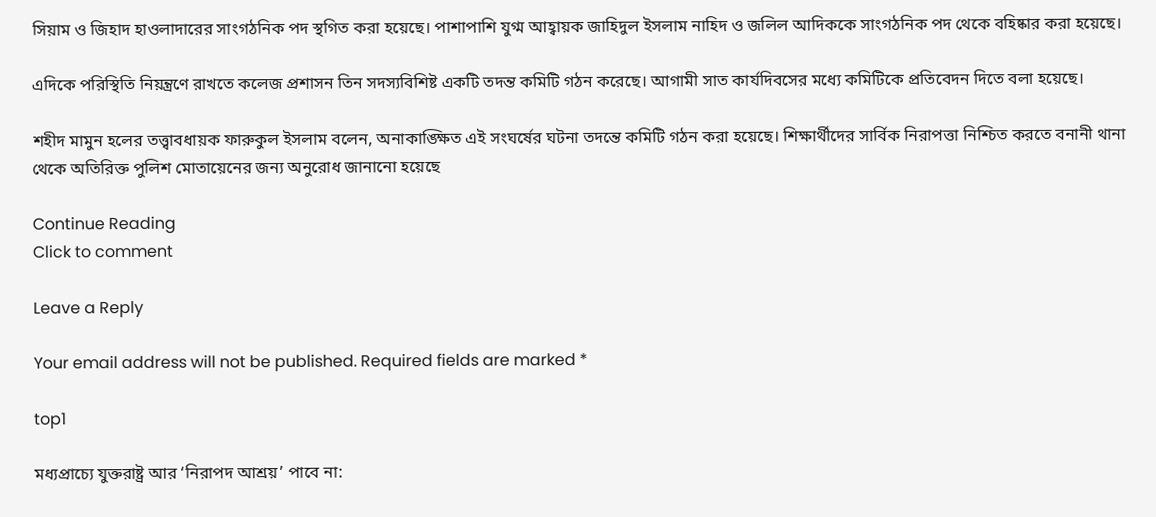সিয়াম ও জিহাদ হাওলাদারের সাংগঠনিক পদ স্থগিত করা হয়েছে। পাশাপাশি যুগ্ম আহ্বায়ক জাহিদুল ইসলাম নাহিদ ও জলিল আদিককে সাংগঠনিক পদ থেকে বহিষ্কার করা হয়েছে।

এদিকে পরিস্থিতি নিয়ন্ত্রণে রাখতে কলেজ প্রশাসন তিন সদস্যবিশিষ্ট একটি তদন্ত কমিটি গঠন করেছে। আগামী সাত কার্যদিবসের মধ্যে কমিটিকে প্রতিবেদন দিতে বলা হয়েছে।

শহীদ মামুন হলের তত্ত্বাবধায়ক ফারুকুল ইসলাম বলেন, অনাকাঙ্ক্ষিত এই সংঘর্ষের ঘটনা তদন্তে কমিটি গঠন করা হয়েছে। শিক্ষার্থীদের সার্বিক নিরাপত্তা নিশ্চিত করতে বনানী থানা থেকে অতিরিক্ত পুলিশ মোতায়েনের জন্য অনুরোধ জানানো হয়েছে

Continue Reading
Click to comment

Leave a Reply

Your email address will not be published. Required fields are marked *

top1

মধ্যপ্রাচ্যে যুক্তরাষ্ট্র আর ‘নিরাপদ আশ্রয়’ পাবে না: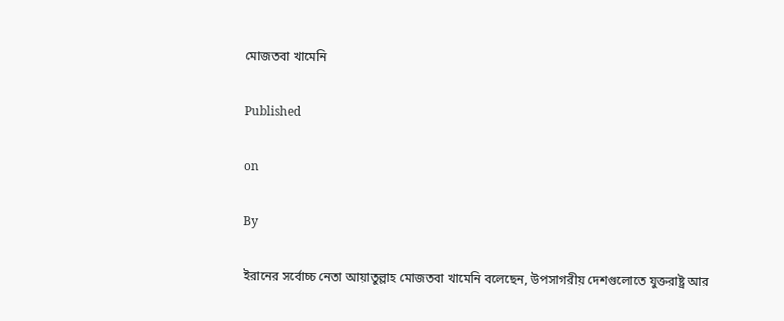মোজতবা খামেনি

Published

on

By

ইরানের সর্বোচ্চ নেতা আয়াতুল্লাহ মোজতবা খামেনি বলেছেন, উপসাগরীয় দেশগুলোতে যুক্তরাষ্ট্র আর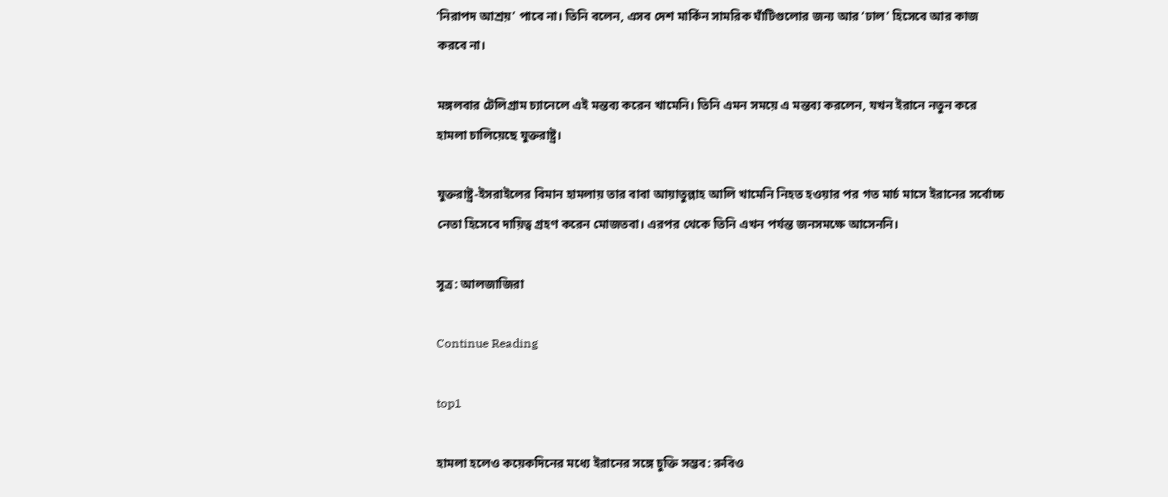‘নিরাপদ আশ্রয়’ পাবে না। তিনি বলেন, এসব দেশ মার্কিন সামরিক ঘাঁটিগুলোর জন্য আর ‘ঢাল’ হিসেবে আর কাজ করবে না।

মঙ্গলবার টেলিগ্রাম চ্যানেলে এই মন্তব্য করেন খামেনি। তিনি এমন সময়ে এ মন্তব্য করলেন, যখন ইরানে নতুন করে হামলা চালিয়েছে যুক্তরাষ্ট্র।

যুক্তরাষ্ট্র-ইসরাইলের বিমান হামলায় তার বাবা আয়াতুল্লাহ আলি খামেনি নিহত হওয়ার পর গত মার্চ মাসে ইরানের সর্বোচ্চ নেতা হিসেবে দায়িত্ব গ্রহণ করেন মোজতবা। এরপর থেকে তিনি এখন পর্যন্ত জনসমক্ষে আসেননি।

সূত্র: আলজাজিরা

Continue Reading

top1

হামলা হলেও কয়েকদিনের মধ্যে ইরানের সঙ্গে চুক্তি সম্ভব: রুবিও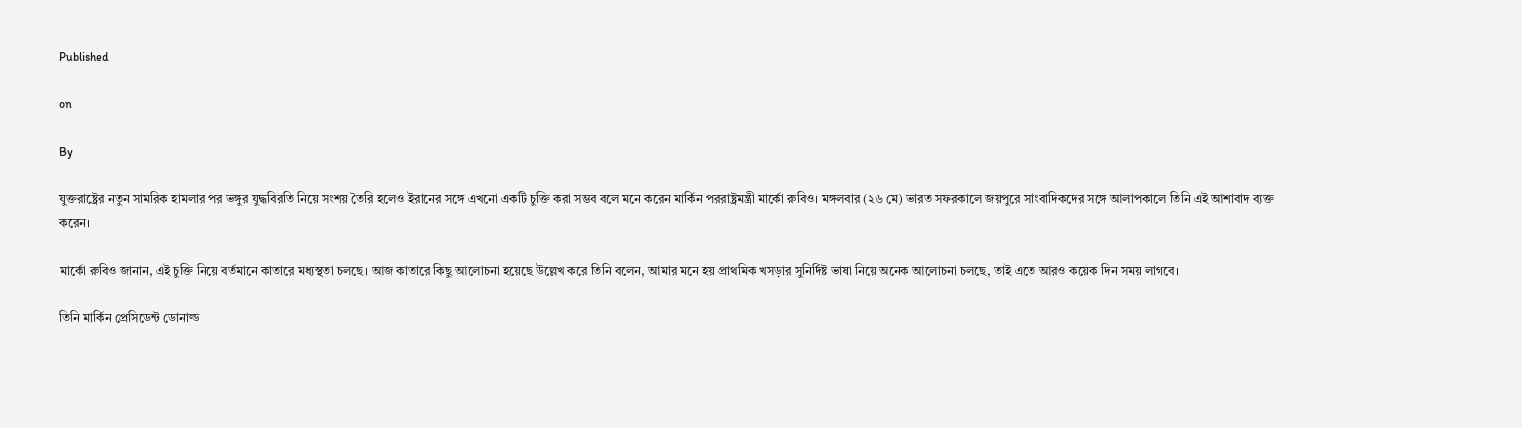Published

on

By

যুক্তরাষ্ট্রের নতুন সামরিক হামলার পর ভঙ্গুর যুদ্ধবিরতি নিয়ে সংশয় তৈরি হলেও ইরানের সঙ্গে এখনো একটি চুক্তি করা সম্ভব বলে মনে করেন মার্কিন পররাষ্ট্রমন্ত্রী মার্কো রুবিও। মঙ্গলবার (২৬ মে) ভারত সফরকালে জয়পুরে সাংবাদিকদের সঙ্গে আলাপকালে তিনি এই আশাবাদ ব্যক্ত করেন।

মার্কো রুবিও জানান, এই চুক্তি নিয়ে বর্তমানে কাতারে মধ্যস্থতা চলছে। আজ কাতারে কিছু আলোচনা হয়েছে উল্লেখ করে তিনি বলেন, আমার মনে হয় প্রাথমিক খসড়ার সুনির্দিষ্ট ভাষা নিয়ে অনেক আলোচনা চলছে, তাই এতে আরও কয়েক দিন সময় লাগবে।

তিনি মার্কিন প্রেসিডেন্ট ডোনাল্ড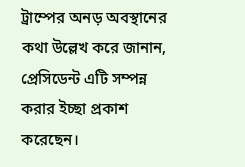ট্রাম্পের অনড় অবস্থানের কথা উল্লেখ করে জানান, প্রেসিডেন্ট এটি সম্পন্ন করার ইচ্ছা প্রকাশ করেছেন।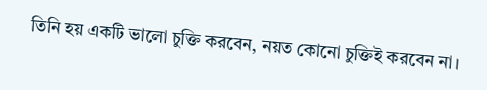তিনি হয় একটি ভালো চুক্তি করবেন, নয়ত কোনো চুক্তিই করবেন না।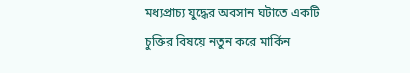মধ্যপ্রাচ্য যুদ্ধের অবসান ঘটাতে একটি চুক্তির বিষয়ে নতুন করে মার্কিন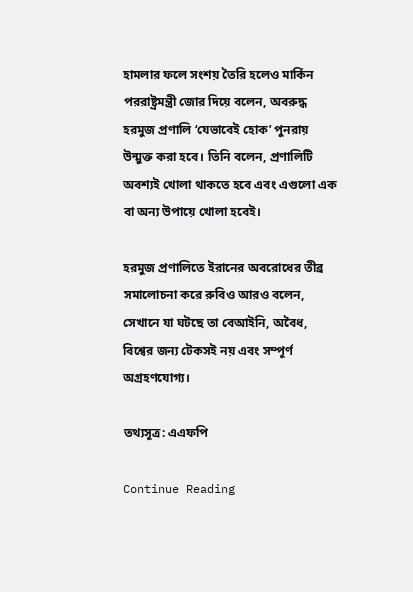হামলার ফলে সংশয় তৈরি হলেও মার্কিন পররাষ্ট্রমন্ত্রী জোর দিয়ে বলেন, অবরুদ্ধ হরমুজ প্রণালি ‘যেভাবেই হোক’ পুনরায় উন্মুক্ত করা হবে। তিনি বলেন, প্রণালিটি অবশ্যই খোলা থাকতে হবে এবং এগুলো এক বা অন্য উপায়ে খোলা হবেই।

হরমুজ প্রণালিতে ইরানের অবরোধের তীব্র সমালোচনা করে রুবিও আরও বলেন, সেখানে যা ঘটছে তা বেআইনি, অবৈধ, বিশ্বের জন্য টেকসই নয় এবং সম্পূর্ণ অগ্রহণযোগ্য।

তথ্যসূত্র: এএফপি

Continue Reading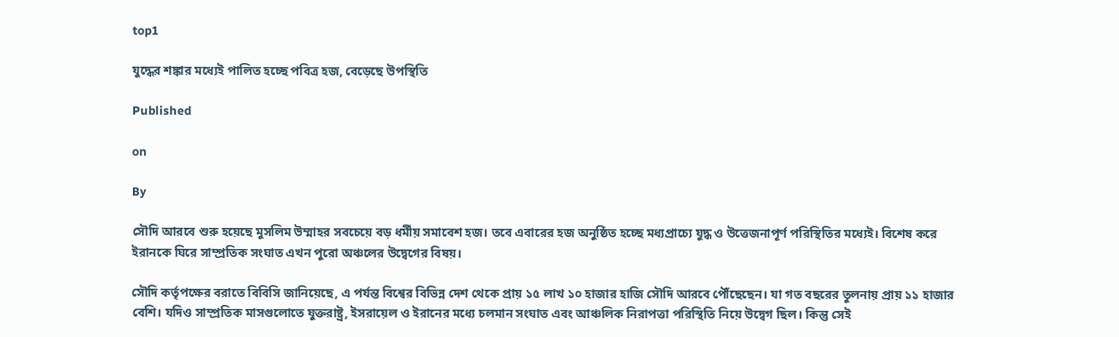top1

যুদ্ধের শঙ্কার মধ্যেই পালিত হচ্ছে পবিত্র হজ, বেড়েছে উপস্থিতি

Published

on

By

সৌদি আরবে শুরু হয়েছে মুসলিম উম্মাহর সবচেয়ে বড় ধর্মীয় সমাবেশ হজ। তবে এবারের হজ অনুষ্ঠিত হচ্ছে মধ্যপ্রাচ্যে যুদ্ধ ও উত্তেজনাপূর্ণ পরিস্থিতির মধ্যেই। বিশেষ করে ইরানকে ঘিরে সাম্প্রতিক সংঘাত এখন পুরো অঞ্চলের উদ্বেগের বিষয়।

সৌদি কর্তৃপক্ষের বরাতে বিবিসি জানিয়েছে, এ পর্যন্ত বিশ্বের বিভিন্ন দেশ থেকে প্রায় ১৫ লাখ ১০ হাজার হাজি সৌদি আরবে পৌঁছেছেন। যা গত বছরের তুলনায় প্রায় ১১ হাজার বেশি। যদিও সাম্প্রতিক মাসগুলোতে যুক্তরাষ্ট্র, ইসরায়েল ও ইরানের মধ্যে চলমান সংঘাত এবং আঞ্চলিক নিরাপত্তা পরিস্থিতি নিয়ে উদ্বেগ ছিল। কিন্তু সেই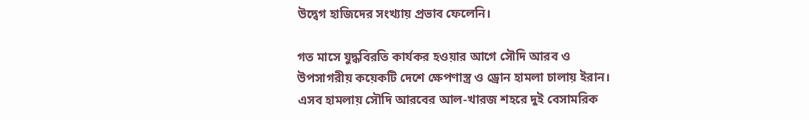উদ্বেগ হাজিদের সংখ্যায় প্রভাব ফেলেনি।

গত মাসে যুদ্ধবিরতি কার্যকর হওয়ার আগে সৌদি আরব ও উপসাগরীয় কয়েকটি দেশে ক্ষেপণাস্ত্র ও ড্রোন হামলা চালায় ইরান। এসব হামলায় সৌদি আরবের আল-খারজ শহরে দুই বেসামরিক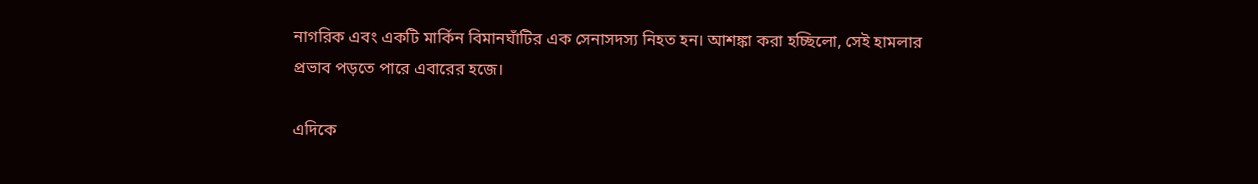নাগরিক এবং একটি মার্কিন বিমানঘাঁটির এক সেনাসদস্য নিহত হন। আশঙ্কা করা হচ্ছিলো, সেই হামলার প্রভাব পড়তে পারে এবারের হজে।

এদিকে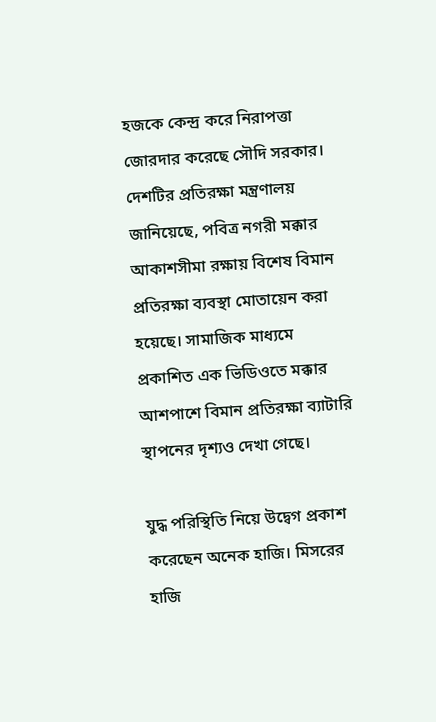হজকে কেন্দ্র করে নিরাপত্তা জোরদার করেছে সৌদি সরকার। দেশটির প্রতিরক্ষা মন্ত্রণালয় জানিয়েছে, পবিত্র নগরী মক্কার আকাশসীমা রক্ষায় বিশেষ বিমান প্রতিরক্ষা ব্যবস্থা মোতায়েন করা হয়েছে। সামাজিক মাধ্যমে প্রকাশিত এক ভিডিওতে মক্কার আশপাশে বিমান প্রতিরক্ষা ব্যাটারি স্থাপনের দৃশ্যও দেখা গেছে।

যুদ্ধ পরিস্থিতি নিয়ে উদ্বেগ প্রকাশ করেছেন অনেক হাজি। মিসরের হাজি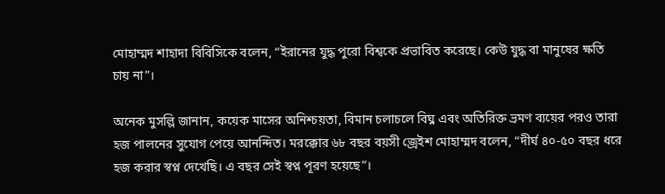মোহাম্মদ শাহাদা বিবিসিকে বলেন, “ইরানের যুদ্ধ পুরো বিশ্বকে প্রভাবিত করেছে। কেউ যুদ্ধ বা মানুষের ক্ষতি চায় না”।

অনেক মুসল্লি জানান, কয়েক মাসের অনিশ্চয়তা, বিমান চলাচলে বিঘ্ন এবং অতিরিক্ত ভ্রমণ ব্যয়ের পরও তারা হজ পালনের সুযোগ পেয়ে আনন্দিত। মরক্কোর ৬৮ বছর বয়সী জ্রেইশ মোহাম্মদ বলেন, “দীর্ঘ ৪০-৫০ বছর ধরে হজ করার স্বপ্ন দেখেছি। এ বছর সেই স্বপ্ন পূরণ হয়েছে”।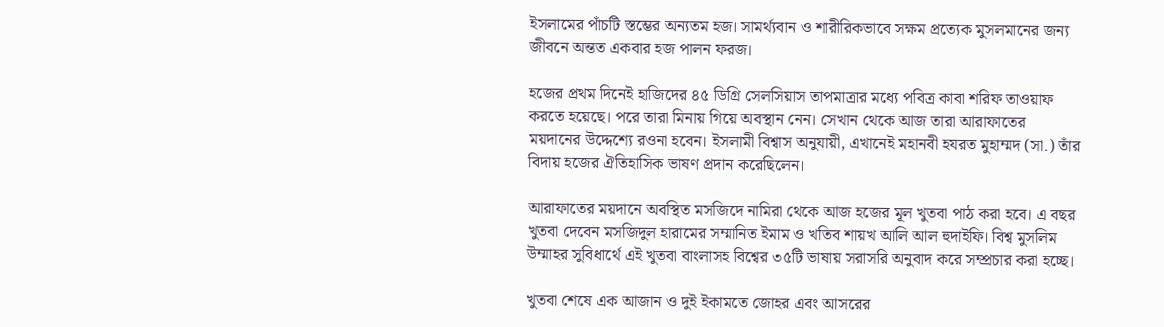ইসলামের পাঁচটি স্তম্ভের অন্যতম হজ। সামর্থ্যবান ও শারীরিকভাবে সক্ষম প্রত্যেক মুসলমানের জন্য জীবনে অন্তত একবার হজ পালন ফরজ।

হজের প্রথম দিনেই হাজিদের ৪৫ ডিগ্রি সেলসিয়াস তাপমাত্রার মধ্যে পবিত্র কাবা শরিফ তাওয়াফ করতে হয়েছে। পরে তারা মিনায় গিয়ে অবস্থান নেন। সেখান থেকে আজ তারা আরাফাতের ময়দানের উদ্দেশ্যে রওনা হবেন। ইসলামী বিশ্বাস অনুযায়ী, এখানেই মহানবী হযরত মুহাম্মদ (সা.) তাঁর বিদায় হজের ঐতিহাসিক ভাষণ প্রদান করেছিলেন।

আরাফাতের ময়দানে অবস্থিত মসজিদে নামিরা থেকে আজ হজের মূল খুতবা পাঠ করা হবে। এ বছর খুতবা দেবেন মসজিদুল হারামের সম্মানিত ইমাম ও খতিব শায়খ আলি আল হুদাইফি। বিশ্ব মুসলিম উম্মাহর সুবিধার্থে এই খুতবা বাংলাসহ বিশ্বের ৩৫টি ভাষায় সরাসরি অনুবাদ করে সম্প্রচার করা হচ্ছে।

খুতবা শেষে এক আজান ও দুই ইকামতে জোহর এবং আসরের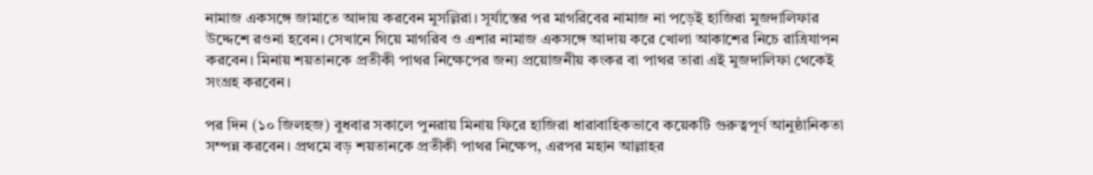নামাজ একসঙ্গে জামাতে আদায় করবেন মুসল্লিরা। সূর্যাস্তের পর মাগরিবের নামাজ না পড়েই হাজিরা মুজদালিফার উদ্দেশে রওনা হবেন। সেখানে গিয়ে মাগরিব ও এশার নামাজ একসঙ্গে আদায় করে খোলা আকাশের নিচে রাত্রিযাপন করবেন। মিনায় শয়তানকে প্রতীকী পাথর নিক্ষেপের জন্য প্রয়োজনীয় কংকর বা পাথর তারা এই মুজদালিফা থেকেই সংগ্রহ করবেন।

পর দিন (১০ জিলহজ) বুধবার সকালে পুনরায় মিনায় ফিরে হাজিরা ধারাবাহিকভাবে কয়েকটি গুরুত্বপূর্ণ আনুষ্ঠানিকতা সম্পন্ন করবেন। প্রথমে বড় শয়তানকে প্রতীকী পাথর নিক্ষেপ, এরপর মহান আল্লাহর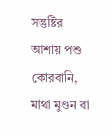সন্তুষ্টির আশায় পশু কোরবানি, মাথা মুণ্ডন বা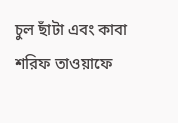চুল ছাঁটা এবং কাবা শরিফ তাওয়াফে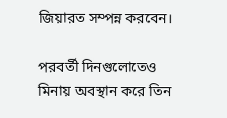জিয়ারত সম্পন্ন করবেন।

পরবর্তী দিনগুলোতেও মিনায় অবস্থান করে তিন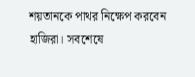শয়তানকে পাথর নিক্ষেপ করবেন হাজিরা। সবশেষে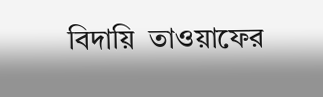বিদায়ি  তাওয়াফের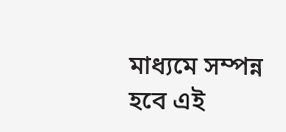মাধ্যমে সম্পন্ন হবে এই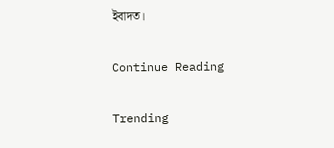ইবাদত।

Continue Reading

Trending